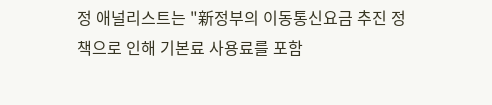정 애널리스트는 "新정부의 이동통신요금 추진 정책으로 인해 기본료 사용료를 포함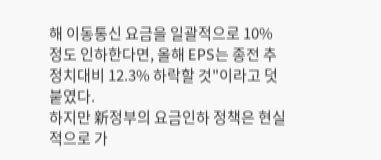해 이동통신 요금을 일괄적으로 10% 정도 인하한다면, 올해 EPS는 종전 추정치대비 12.3% 하락할 것"이라고 덧붙였다.
하지만 新정부의 요금인하 정책은 현실적으로 가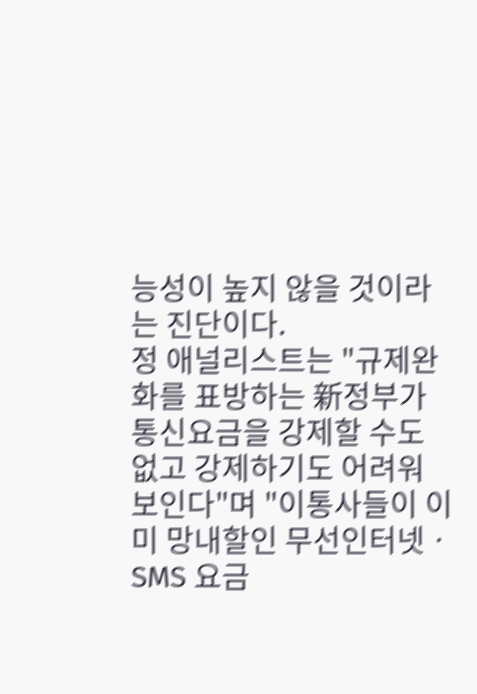능성이 높지 않을 것이라는 진단이다.
정 애널리스트는 "규제완화를 표방하는 新정부가 통신요금을 강제할 수도 없고 강제하기도 어려워 보인다"며 "이통사들이 이미 망내할인 무선인터넷ㆍSMS 요금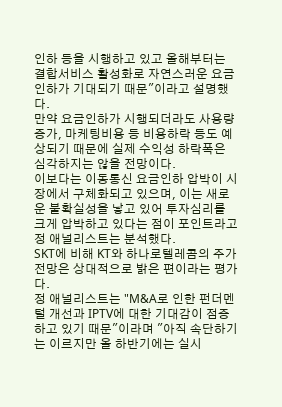인하 등을 시행하고 있고 올해부터는 결합서비스 활성화로 자연스러운 요금인하가 기대되기 때문"이라고 설명했다.
만약 요금인하가 시행되더라도 사용량 증가, 마케팅비용 등 비용하락 등도 예상되기 때문에 실제 수익성 하락폭은 심각하지는 않을 전망이다.
이보다는 이동통신 요금인하 압박이 시장에서 구체화되고 있으며, 이는 새로운 불확실성을 낳고 있어 투자심리를 크게 압박하고 있다는 점이 포인트라고 정 애널리스트는 분석했다.
SKT에 비해 KT와 하나로텔레콤의 주가전망은 상대적으로 밝은 편이라는 평가다.
정 애널리스트는 "M&A로 인한 펀더멘털 개선과 IPTV에 대한 기대감이 점증하고 있기 때문"이라며 "아직 속단하기는 이르지만 올 하반기에는 실시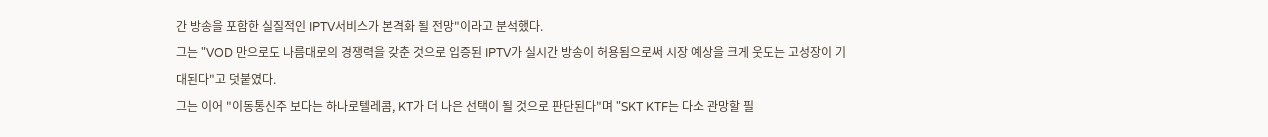간 방송을 포함한 실질적인 IPTV서비스가 본격화 될 전망"이라고 분석했다.
그는 "VOD 만으로도 나름대로의 경쟁력을 갖춘 것으로 입증된 IPTV가 실시간 방송이 허용됨으로써 시장 예상을 크게 웃도는 고성장이 기대된다"고 덧붙였다.
그는 이어 "이동통신주 보다는 하나로텔레콤, KT가 더 나은 선택이 될 것으로 판단된다"며 "SKT KTF는 다소 관망할 필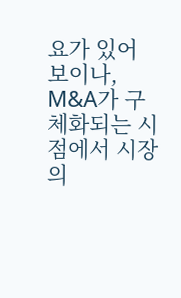요가 있어 보이나, M&A가 구체화되는 시점에서 시장의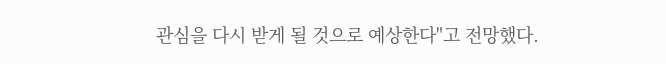관심을 다시 받게 될 것으로 예상한다"고 전망했다.